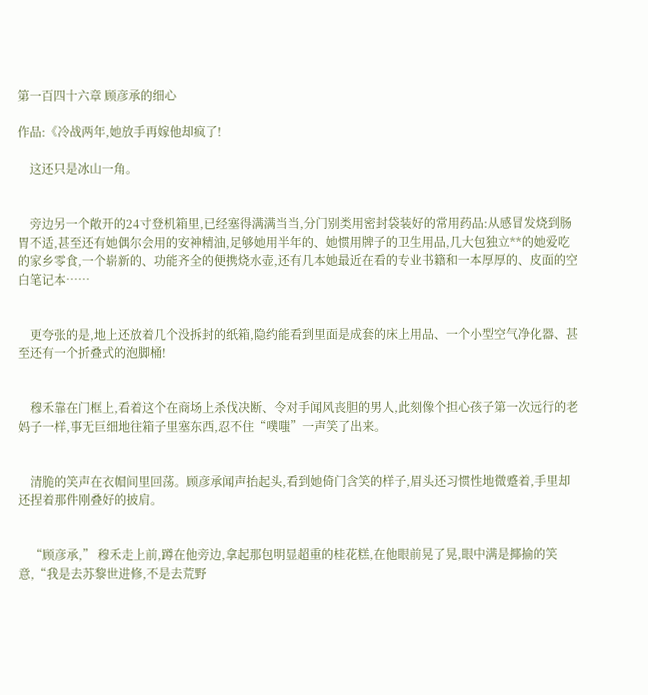第一百四十六章 顾彦承的细心

作品:《冷战两年,她放手再嫁他却疯了!

    这还只是冰山一角。


    旁边另一个敞开的24寸登机箱里,已经塞得满满当当,分门别类用密封袋装好的常用药品:从感冒发烧到肠胃不适,甚至还有她偶尔会用的安神精油,足够她用半年的、她惯用牌子的卫生用品,几大包独立**的她爱吃的家乡零食,一个崭新的、功能齐全的便携烧水壶,还有几本她最近在看的专业书籍和一本厚厚的、皮面的空白笔记本……


    更夸张的是,地上还放着几个没拆封的纸箱,隐约能看到里面是成套的床上用品、一个小型空气净化器、甚至还有一个折叠式的泡脚桶!


    穆禾靠在门框上,看着这个在商场上杀伐决断、令对手闻风丧胆的男人,此刻像个担心孩子第一次远行的老妈子一样,事无巨细地往箱子里塞东西,忍不住“噗嗤”一声笑了出来。


    清脆的笑声在衣帽间里回荡。顾彦承闻声抬起头,看到她倚门含笑的样子,眉头还习惯性地微蹙着,手里却还捏着那件刚叠好的披肩。


    “顾彦承,” 穆禾走上前,蹲在他旁边,拿起那包明显超重的桂花糕,在他眼前晃了晃,眼中满是揶揄的笑意,“我是去苏黎世进修,不是去荒野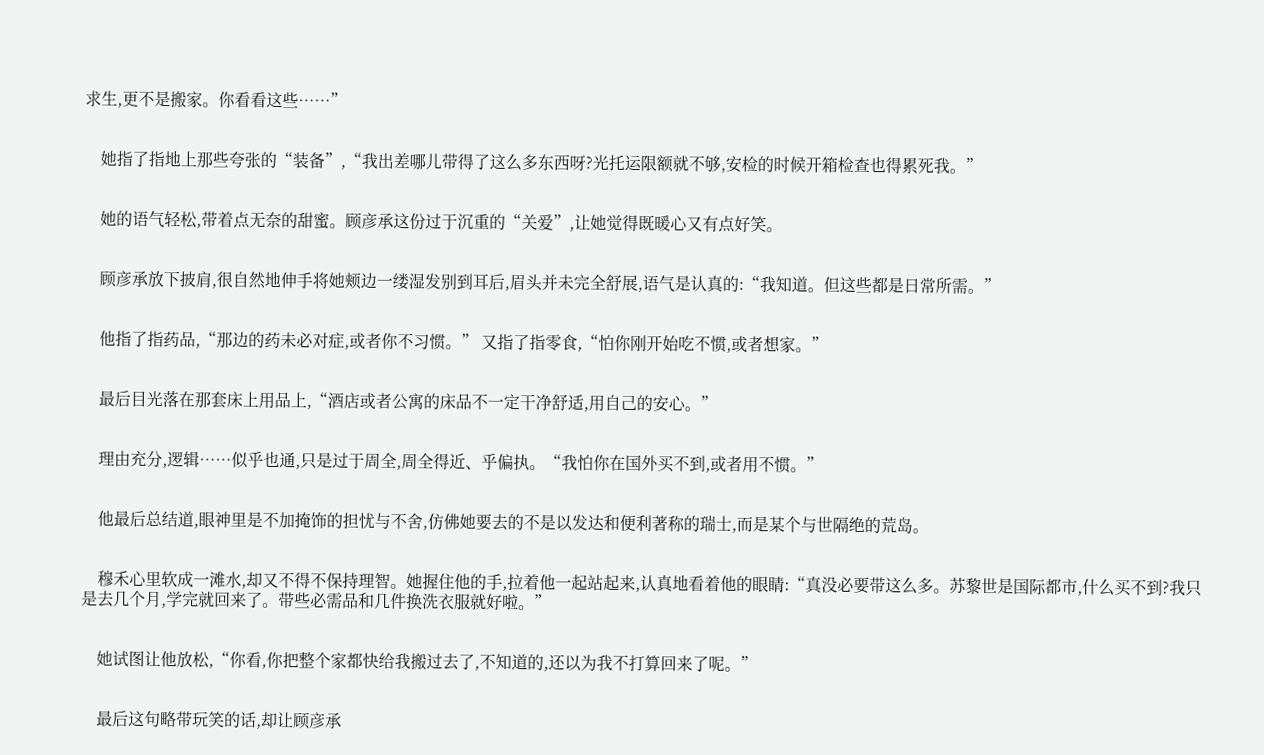求生,更不是搬家。你看看这些……”


    她指了指地上那些夸张的“装备”,“我出差哪儿带得了这么多东西呀?光托运限额就不够,安检的时候开箱检查也得累死我。”


    她的语气轻松,带着点无奈的甜蜜。顾彦承这份过于沉重的“关爱”,让她觉得既暖心又有点好笑。


    顾彦承放下披肩,很自然地伸手将她颊边一缕湿发别到耳后,眉头并未完全舒展,语气是认真的:“我知道。但这些都是日常所需。”


    他指了指药品,“那边的药未必对症,或者你不习惯。” 又指了指零食,“怕你刚开始吃不惯,或者想家。”


    最后目光落在那套床上用品上,“酒店或者公寓的床品不一定干净舒适,用自己的安心。”


    理由充分,逻辑……似乎也通,只是过于周全,周全得近、乎偏执。“我怕你在国外买不到,或者用不惯。”


    他最后总结道,眼神里是不加掩饰的担忧与不舍,仿佛她要去的不是以发达和便利著称的瑞士,而是某个与世隔绝的荒岛。


    穆禾心里软成一滩水,却又不得不保持理智。她握住他的手,拉着他一起站起来,认真地看着他的眼睛:“真没必要带这么多。苏黎世是国际都市,什么买不到?我只是去几个月,学完就回来了。带些必需品和几件换洗衣服就好啦。”


    她试图让他放松,“你看,你把整个家都快给我搬过去了,不知道的,还以为我不打算回来了呢。”


    最后这句略带玩笑的话,却让顾彦承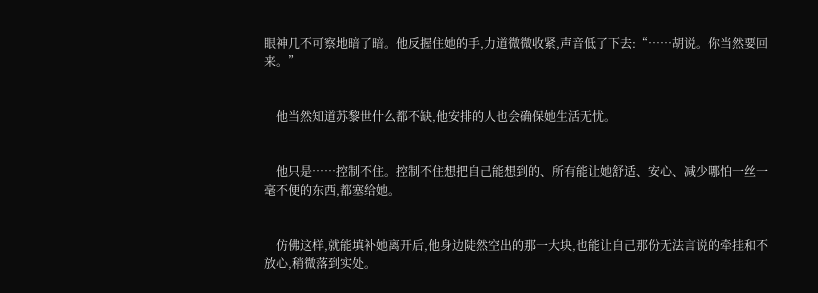眼神几不可察地暗了暗。他反握住她的手,力道微微收紧,声音低了下去:“……胡说。你当然要回来。”


    他当然知道苏黎世什么都不缺,他安排的人也会确保她生活无忧。


    他只是……控制不住。控制不住想把自己能想到的、所有能让她舒适、安心、减少哪怕一丝一毫不便的东西,都塞给她。


    仿佛这样,就能填补她离开后,他身边陡然空出的那一大块,也能让自己那份无法言说的牵挂和不放心,稍微落到实处。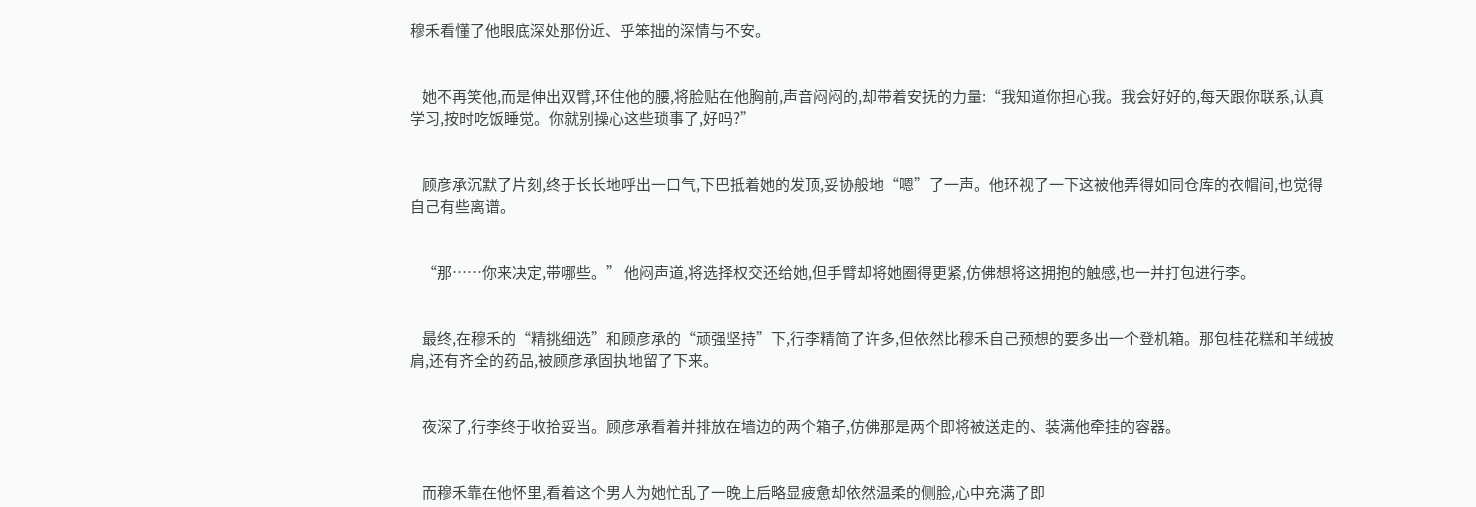穆禾看懂了他眼底深处那份近、乎笨拙的深情与不安。


    她不再笑他,而是伸出双臂,环住他的腰,将脸贴在他胸前,声音闷闷的,却带着安抚的力量:“我知道你担心我。我会好好的,每天跟你联系,认真学习,按时吃饭睡觉。你就别操心这些琐事了,好吗?”


    顾彦承沉默了片刻,终于长长地呼出一口气,下巴抵着她的发顶,妥协般地“嗯”了一声。他环视了一下这被他弄得如同仓库的衣帽间,也觉得自己有些离谱。


    “那……你来决定,带哪些。” 他闷声道,将选择权交还给她,但手臂却将她圈得更紧,仿佛想将这拥抱的触感,也一并打包进行李。


    最终,在穆禾的“精挑细选”和顾彦承的“顽强坚持”下,行李精简了许多,但依然比穆禾自己预想的要多出一个登机箱。那包桂花糕和羊绒披肩,还有齐全的药品,被顾彦承固执地留了下来。


    夜深了,行李终于收拾妥当。顾彦承看着并排放在墙边的两个箱子,仿佛那是两个即将被送走的、装满他牵挂的容器。


    而穆禾靠在他怀里,看着这个男人为她忙乱了一晚上后略显疲惫却依然温柔的侧脸,心中充满了即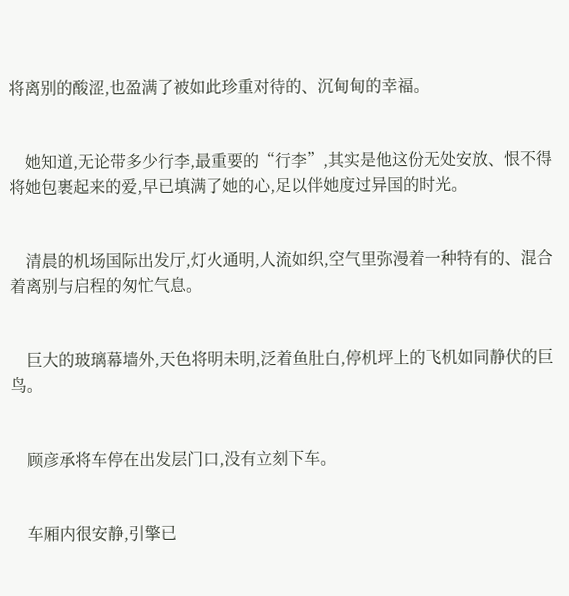将离别的酸涩,也盈满了被如此珍重对待的、沉甸甸的幸福。


    她知道,无论带多少行李,最重要的“行李”,其实是他这份无处安放、恨不得将她包裹起来的爱,早已填满了她的心,足以伴她度过异国的时光。


    清晨的机场国际出发厅,灯火通明,人流如织,空气里弥漫着一种特有的、混合着离别与启程的匆忙气息。


    巨大的玻璃幕墙外,天色将明未明,泛着鱼肚白,停机坪上的飞机如同静伏的巨鸟。


    顾彦承将车停在出发层门口,没有立刻下车。


    车厢内很安静,引擎已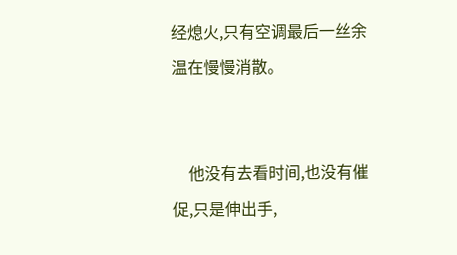经熄火,只有空调最后一丝余温在慢慢消散。


    他没有去看时间,也没有催促,只是伸出手,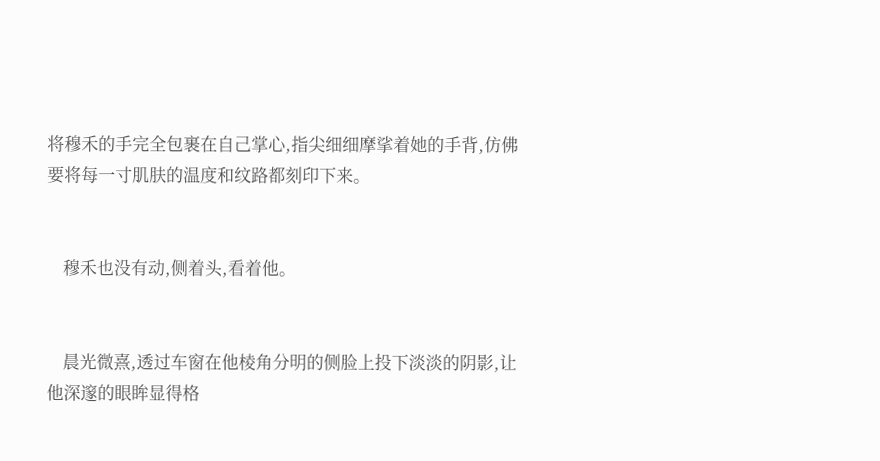将穆禾的手完全包裹在自己掌心,指尖细细摩挲着她的手背,仿佛要将每一寸肌肤的温度和纹路都刻印下来。


    穆禾也没有动,侧着头,看着他。


    晨光微熹,透过车窗在他棱角分明的侧脸上投下淡淡的阴影,让他深邃的眼眸显得格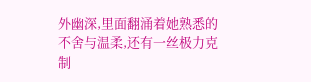外幽深,里面翻涌着她熟悉的不舍与温柔,还有一丝极力克制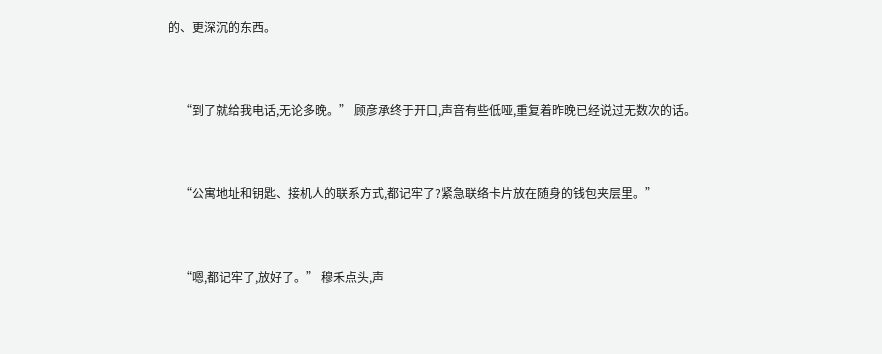的、更深沉的东西。


    “到了就给我电话,无论多晚。” 顾彦承终于开口,声音有些低哑,重复着昨晚已经说过无数次的话。


    “公寓地址和钥匙、接机人的联系方式,都记牢了?紧急联络卡片放在随身的钱包夹层里。”


    “嗯,都记牢了,放好了。” 穆禾点头,声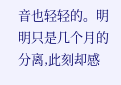音也轻轻的。明明只是几个月的分离,此刻却感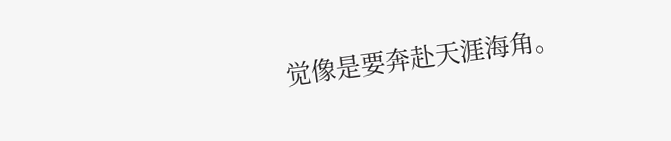觉像是要奔赴天涯海角。